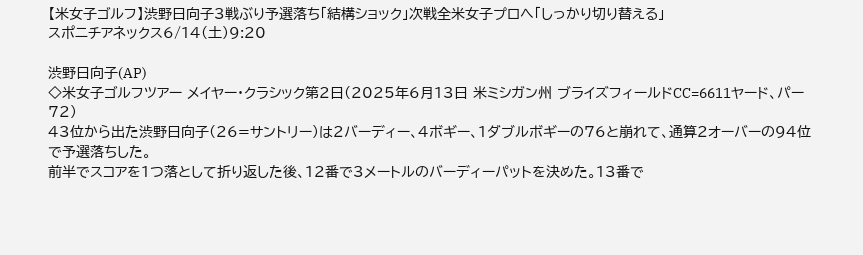【米女子ゴルフ】渋野日向子3戦ぶり予選落ち「結構ショック」次戦全米女子プロへ「しっかり切り替える」
スポニチアネックス6/14(土)9:20

渋野日向子(AP)
◇米女子ゴルフツアー メイヤー・クラシック第2日(2025年6月13日 米ミシガン州 ブライズフィールドCC=6611ヤード、パー72)
43位から出た渋野日向子(26=サントリー)は2バーディー、4ボギー、1ダブルボギーの76と崩れて、通算2オーバーの94位で予選落ちした。
前半でスコアを1つ落として折り返した後、12番で3メートルのバーディーパットを決めた。13番で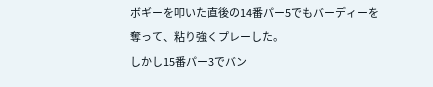ボギーを叩いた直後の14番パー5でもバーディーを奪って、粘り強くプレーした。
しかし15番パー3でバン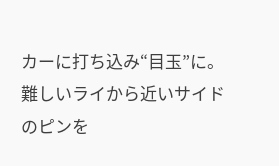カーに打ち込み“目玉”に。難しいライから近いサイドのピンを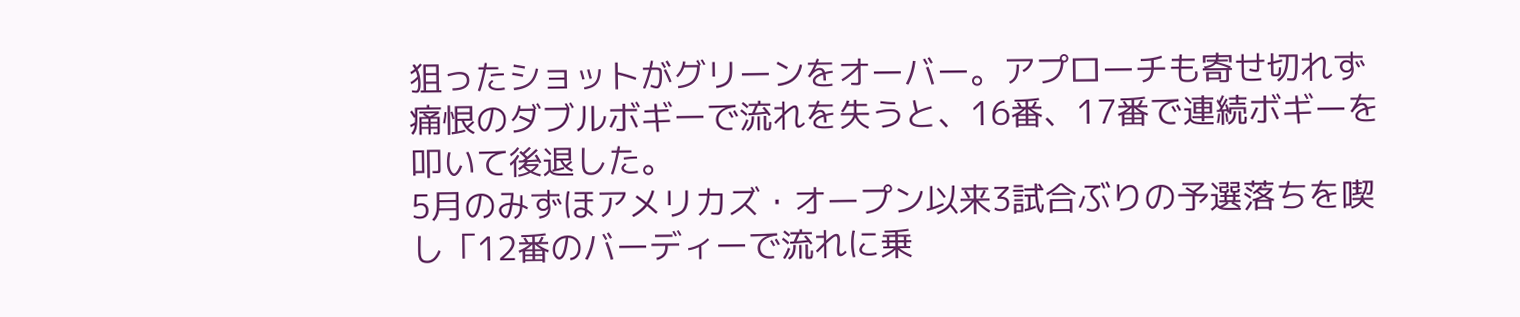狙ったショットがグリーンをオーバー。アプローチも寄せ切れず痛恨のダブルボギーで流れを失うと、16番、17番で連続ボギーを叩いて後退した。
5月のみずほアメリカズ・オープン以来3試合ぶりの予選落ちを喫し「12番のバーディーで流れに乗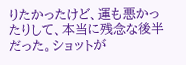りたかったけど、運も悪かったりして、本当に残念な後半だった。ショットが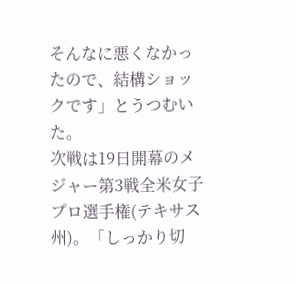そんなに悪くなかったので、結構ショックです」とうつむいた。
次戦は19日開幕のメジャー第3戦全米女子プロ選手権(テキサス州)。「しっかり切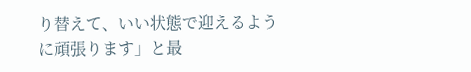り替えて、いい状態で迎えるように頑張ります」と最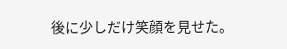後に少しだけ笑顔を見せた。